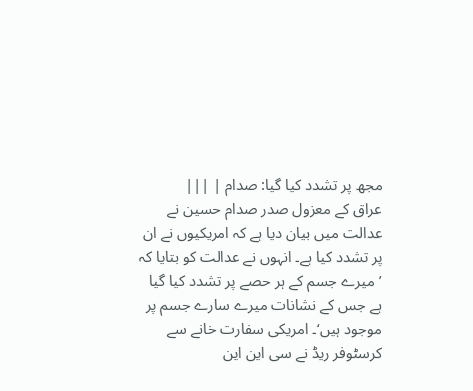مجھ پر تشدد کیا گیا: صدام | |||
عراق کے معزول صدر صدام حسین نے عدالت میں بیان دیا ہے کہ امریکیوں نے ان پر تشدد کیا ہے۔ انہوں نے عدالت کو بتایا کہ ’میرے جسم کے ہر حصے پر تشدد کیا گیا ہے جس کے نشانات میرے سارے جسم پر موجود ہیں‘۔ امریکی سفارت خانے سے کرسٹوفر ریڈ نے سی این این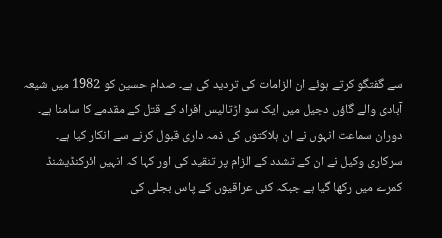سے گفتگو کرتے ہوئے ان الزامات کی تردید کی ہے۔ صدام حسین کو 1982 میں شیعہ آبادی والے گاؤں دجیل میں ایک سو اڑتالیس افراد کے قتل کے مقدمے کا سامنا ہے۔ دوران سماعت انہوں نے ان ہلاکتوں کی ذمہ داری قبول کرنے سے انکار کیا ہے۔ سرکاری وکیل نے ان کے تشدد کے الزام پر تنقید کی اور کہا کہ انہیں ائرکنڈیشنڈ کمرے میں رکھا گیا ہے جبکہ کئی عراقیوں کے پاس بجلی کی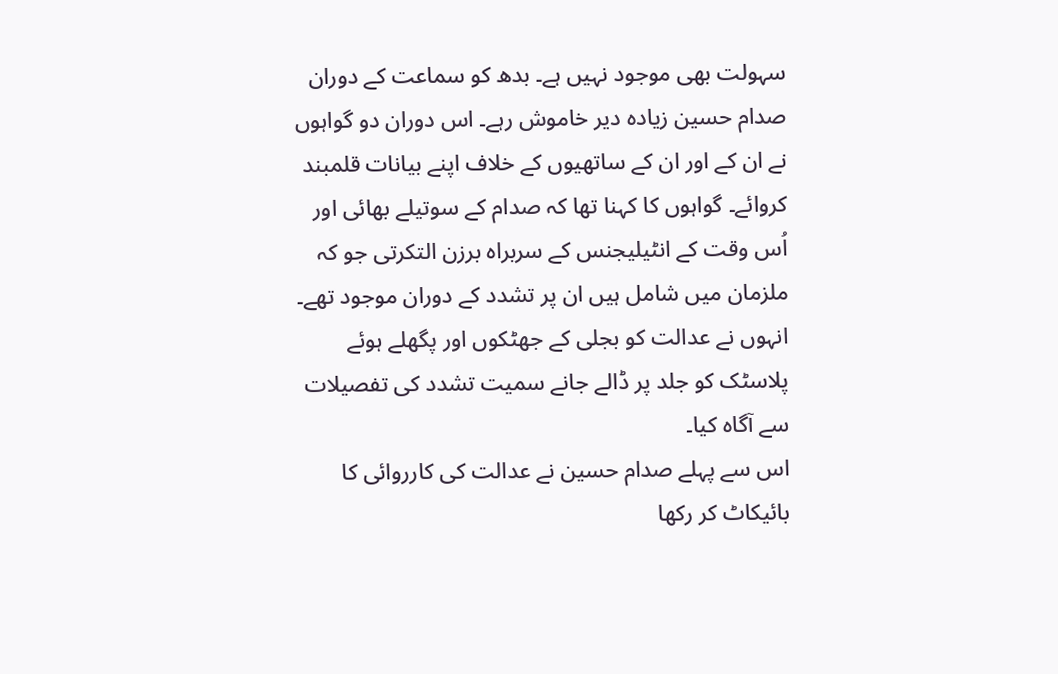سہولت بھی موجود نہیں ہے۔ بدھ کو سماعت کے دوران صدام حسین زیادہ دیر خاموش رہے۔ اس دوران دو گواہوں نے ان کے اور ان کے ساتھیوں کے خلاف اپنے بیانات قلمبند کروائے۔ گواہوں کا کہنا تھا کہ صدام کے سوتیلے بھائی اور اُس وقت کے انٹیلیجنس کے سربراہ برزن التکرتی جو کہ ملزمان میں شامل ہیں ان پر تشدد کے دوران موجود تھے۔ انہوں نے عدالت کو بجلی کے جھٹکوں اور پگھلے ہوئے پلاسٹک کو جلد پر ڈالے جانے سمیت تشدد کی تفصیلات سے آگاہ کیا۔
اس سے پہلے صدام حسین نے عدالت کی کارروائی کا بائیکاٹ کر رکھا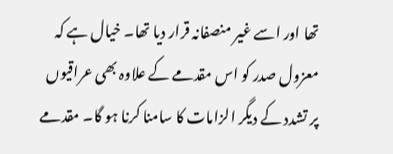تھا اور اسے غیر منصفانہ قرار دیا تھا۔ خیال ہے کہ معزول صدر کو اس مقدمے کے علاوہ بھی عراقیوں پر تشدد کے دیگر الزامات کا سامنا کرنا ہو گا۔ مقدمے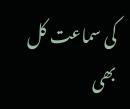کی سماعت کل بھی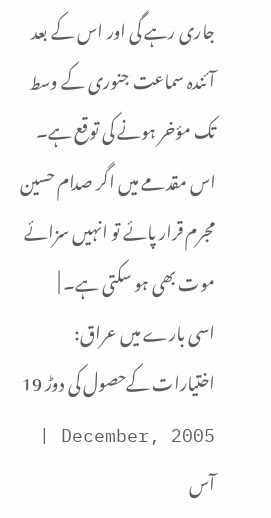جاری رہے گی اور اس کے بعد آئندہ سماعت جنوری کے وسط تک مؤخر ہونے کی توقع ہے۔ اس مقدمے میں اگر صدام حسین مجرم قرار پائے تو انہیں سزائے موت بھی ہو سکتی ہے۔ |
اسی بارے میں عراق: اختیارات کےحصول کی دوڑ 19 December, 2005 | آس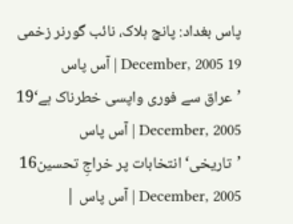پاس بغداد: پانچ ہلاک، نائب گورنر زخمی 19 December, 2005 | آس پاس ’عراق سے فوری واپسی خطرناک ہے‘19 December, 2005 | آس پاس ’تاریخی‘ انتخابات پر خراجِ تحسین16 December, 2005 | آس پاس |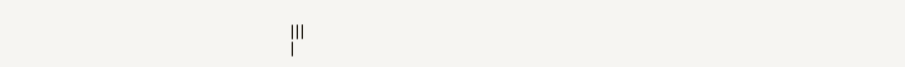|||
|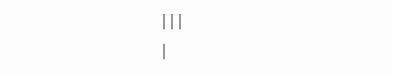|||
|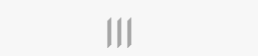|||